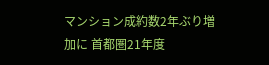マンション成約数2年ぶり増加に 首都圏21年度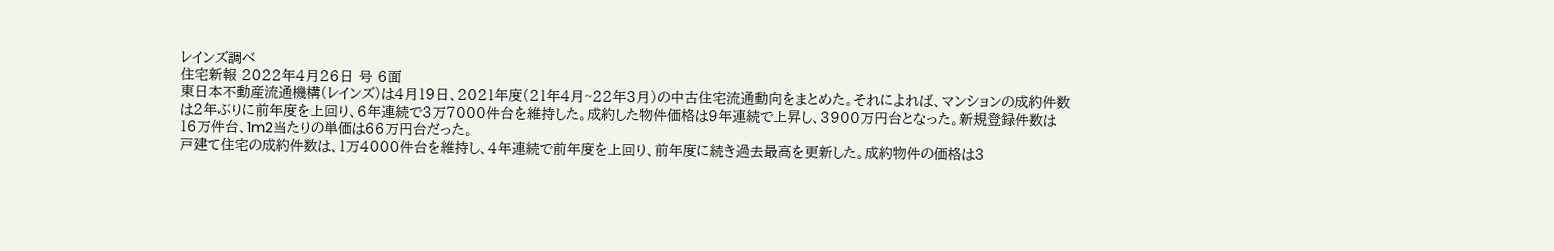レインズ調べ
住宅新報 2022年4月26日 号 6面
東日本不動産流通機構(レインズ)は4月19日、2021年度(21年4月~22年3月)の中古住宅流通動向をまとめた。それによれば、マンションの成約件数は2年ぶりに前年度を上回り、6年連続で3万7000件台を維持した。成約した物件価格は9年連続で上昇し、3900万円台となった。新規登録件数は16万件台、1m2当たりの単価は66万円台だった。
戸建て住宅の成約件数は、1万4000件台を維持し、4年連続で前年度を上回り、前年度に続き過去最高を更新した。成約物件の価格は3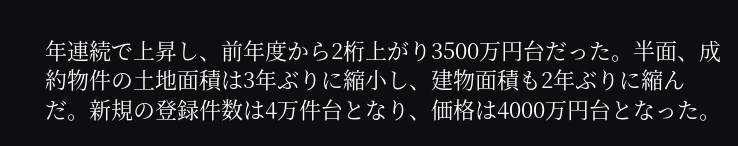年連続で上昇し、前年度から2桁上がり3500万円台だった。半面、成約物件の土地面積は3年ぶりに縮小し、建物面積も2年ぶりに縮んだ。新規の登録件数は4万件台となり、価格は4000万円台となった。